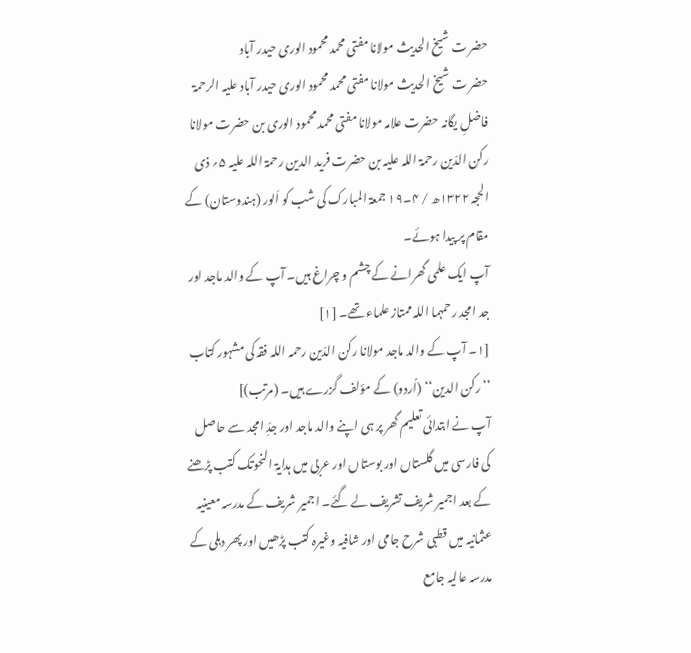حضر ت شیخ الحدیث مولانا مفتی محمد محمود الوری حیدر آباد
حضر ت شیخ الحدیث مولانا مفتی محمد محمود الوری حیدر آباد علیہ الرحمۃ
فاضلِ یگانہ حضرت علامہ مولانا مفتی محمد محمود الوری بن حضرت مولانا رکن الدّین رحمۃ اللہ علیہ بن حضرت فرید الدین رحمۃ اللہ علیہ ۵؍ ذی الحجہ ۱۳۲۲ھ / ۴۔۱۹ جمعۃ المبارک کی شب کو اَلور (ہندوستان) کے مقام پر پیدا ہوئے۔
آپ ایک علمی گھرانے کے چشم و چراغ ہیں۔ آپ کے والد ماجد اور جد امجد رحمہما اللہ ممتاز علماء تھے۔ [۱]
[۱۔ آپ کے والد ماجد مولانا رکن الدّین رحمہ اللہ فقہ کی مشہور کتاب ’’رکن الدین‘‘ (اُردو) کے مؤلف گزرے ہیں۔ (مرتب)]
آپ نے ابتدائی تعلیم گھر پر ہی اپنے والد ماجد اور جدِّ امجد سے حاصل کی فارسی میں گلستاں اور بوستاں اور عربی میں ہدایۃ النحوتک کتب پڑھنے کے بعد اجمیر شریف تشریف لے گئے۔ اجمیر شریف کے مدرسہ معینیہ عثمانیہ میں قطبی شرح جامی اور شافیہ وغیرہ کتب پڑھیں اور پھر دہلی کے مدرسہ عالیہ جامع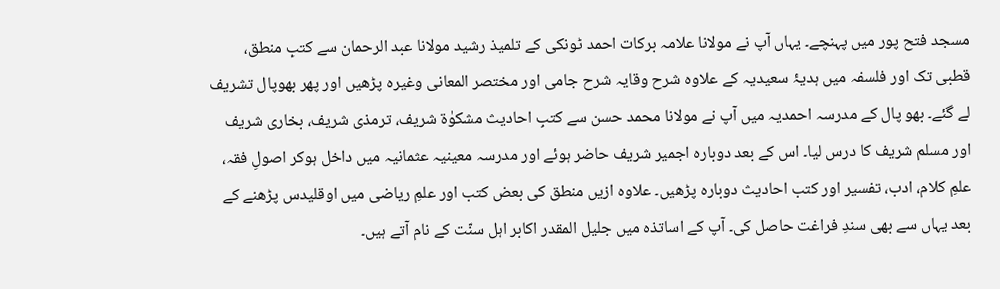مسجد فتح پور میں پہنچے۔ یہاں آپ نے مولانا علامہ برکات احمد ٹونکی کے تلمیذ رشید مولانا عبد الرحمان سے کتبِ منطق، قطبی تک اور فلسفہ میں ہدیۂ سعیدیہ کے علاوہ شرح وقایہ شرح جامی اور مختصر المعانی وغیرہ پڑھیں اور پھر بھوپال تشریف لے گئے۔ بھو پال کے مدرسہ احمدیہ میں آپ نے مولانا محمد حسن سے کتبِ احادیث مشکوٰۃ شریف، ترمذی شریف، بخاری شریف اور مسلم شریف کا درس لیا۔ اس کے بعد دوبارہ اجمیر شریف حاضر ہوئے اور مدرسہ معینیہ عثمانیہ میں داخل ہوکر اصولِ فقہ، علمِ کلام، ادب، تفسیر اور کتب احادیث دوبارہ پڑھیں۔ علاوہ ازیں منطق کی بعض کتب اور علمِ ریاضی میں اوقلیدس پڑھنے کے بعد یہاں سے بھی سندِ فراغت حاصل کی۔ آپ کے اساتذہ میں جلیل المقدر اکابر اہل سنّت کے نام آتے ہیں۔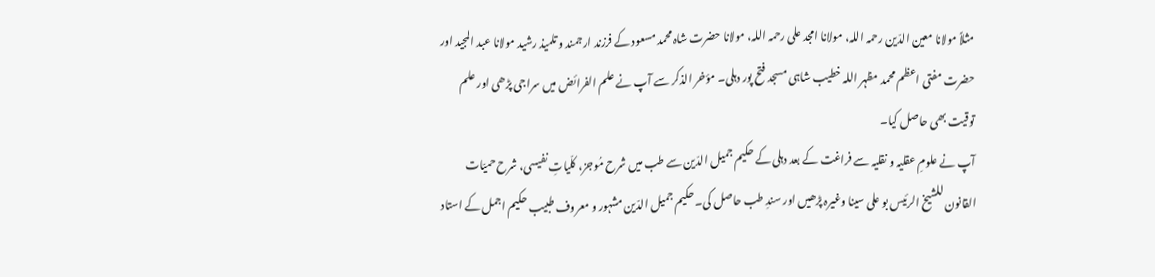مثلاً مولانا معین الدّین رحمہ اللہ، مولانا امجد علی رحمہ اللہ، مولانا حضرت شاہ محمد مسعود کے فرزند ارجمند و تلمیذ رشید مولانا عبد المجید اور حضرت مفتی اعظم محمد مظہر اللہ خطیب شاہی مسجد فتح پور دہلی۔ مؤخر الذکر سے آپ نے علم الفرائض میں سراجی پڑھی اور علم توقیت بھی حاصل کیا۔
آپ نے علومِ عقلیہ و نقلیہ سے فراغت کے بعد دہلی کے حکیم جمیل الدّین سے طب میں شرح مُوجز، کلّیاتِ نفیسی، شرح حمیّات القانون للشیخ الرئیس بو علی سینا وغیرہ پڑھیں اور سندِ طب حاصل کی۔ حکیم جمیل الدّین مشہور و معروف طبیب حکیم اجمل کے استاد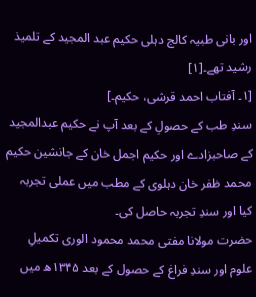اور بانی طبیہ کالج دہلی حکیم عبد المجید کے تلمیذ رشید تھے۔[۱]
[۱۔ آفتاب احمد قرشی، حکیم۔]
سندِ طب کے حصولِ کے بعد آپ نے حکیم عبدالمجید کے صاحبزادے اور حکیم اجمل خان کے جانشین حکیم محمد ظفر خان دہلوی کے مطب میں عملی تجربہ کیا اور سندِ تجربہ حاصل کی۔
حضرت مولانا مفتی محمد محمود الوری تکمیلِ علوم اور سندِ فراغ کے حصول کے بعد ۱۳۴۵ھ میں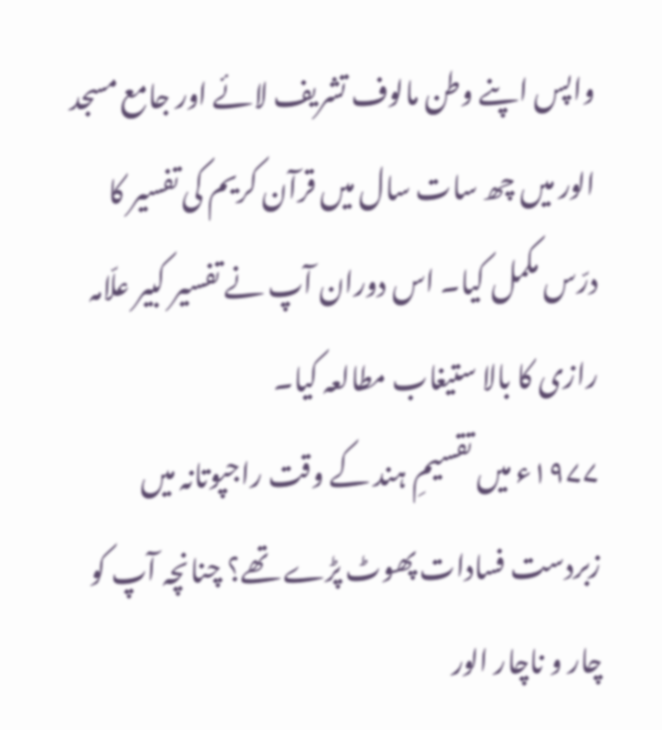واپس اپنے وطن مالوف تشریف لائے اور جامع مسجد الور میں چھ سات سال میں قرآن کریم کی تفسیر کا درّس مکمل کیا۔ اس دوران آپ نے تفسیر کبیر علّامہ رازی کا بالا ستیغاب مطالعہ کیا۔
۱۹۷۷ء میں تقسیمِ ہند کے وقت راجپوتانہ میں زبردست فسادات پھوٹ پڑے تھے؟ چنانچہ آپ کو چار و ناچار الور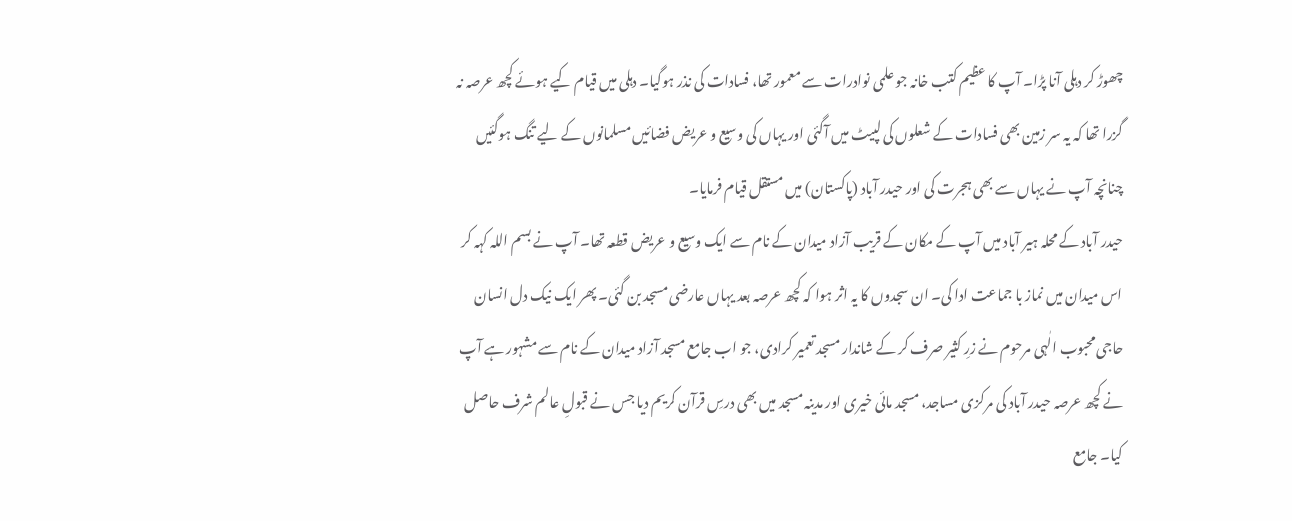چھوڑ کر دہلی آنا پڑا۔ آپ کا عظیم کتب خانہ جو علمی نوادرات سے معمور تھا، فسادات کی نذر ہوگیا۔ دہلی میں قیام کیے ہوئے کچھ عرصہ نہ گزرا تھا کہ یہ سر زمین بھی فسادات کے شعلوں کی لپیٹ میں آگئی اور یہاں کی وسیع و عریض فضائیں مسلمانوں کے لیے تنگ ہوگئیں چنانچہ آپ نے یہاں سے بھی ہجرت کی اور حیدر آباد (پاکستان) میں مستقل قیام فرمایا۔
حیدر آباد کے محلہ ہیر آباد میں آپ کے مکان کے قریب آزاد میدان کے نام سے ایک وسیع و عریض قطعہ تھا۔ آپ نے بسم اللہ کہہ کر اس میدان میں نماز با جماعت ادا کی۔ ان سجدوں کا یہ اثر ہوا کہ کچھ عرصہ بعد یہاں عارضی مسجد بن گئی۔ پھر ایک نیک دل انسان حاجی محبوب الٰہی مرحوم نے زرِ کثیر صرف کر کے شاندار مسجد تعمیر کرادی، جو اب جامع مسجد آزاد میدان کے نام سے مشہور ہے آپ نے کچھ عرصہ حیدر آباد کی مرکزی مساجد، مسجد مائی خیری اور مدینہ مسجد میں بھی درسِ قرآن کریم دیا جس نے قبولِ عالم شرف حاصل کیا۔ جامع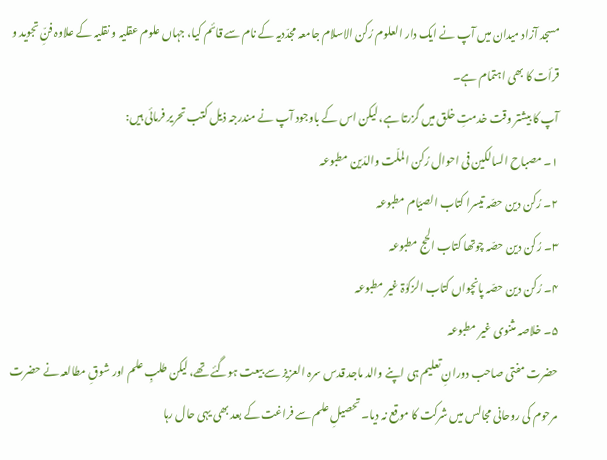مسجد آزاد میدان میں آپ نے ایک دار العلوم رُکن الاسلام جامعہ مجدّدیہ کے نام سے قائم کیا، جہاں علوم عقلیہ و نقلیہ کے علاوہ فنِّ تجوید و قرأت کا بھی اہتمام ہے۔
آپ کا بیشتر وقت خدمتِ خلق میں گزرتا ہے، لیکن اس کے باوجود آپ نے مندرجہ ذیل کتب تحریر فرمائی ہیں:
۱۔ مصباح السالکین فی احوال رُکن الملّت والدّین مطبوعہ
۲۔ رُکن دین حصّہ تیسرا کتاب الصیّام مطبوعہ
۳۔ رُکن دین حصّہ چوتھا کتاب الحج مطبوعہ
۴۔ رُکن دین حصّہ پانچواں کتاب الزکوٰۃ غیر مطبوعہ
۵۔ خلاصہ مثنوی غیر مطبوعہ
حضرت مفتی صاحب دورانِ تعلیم ہی اپنے والد ماجد قدس سرہ العزیز سے بیعت ہوگئے تھے، لیکن طلبِ علم اور شوقِ مطالعہ نے حضرت مرحوم کی روحانی مجالس میں شرکت کا موقع نہ دیا۔ تحصیلِ علم سے فراغت کے بعد بھی یہی حال رہا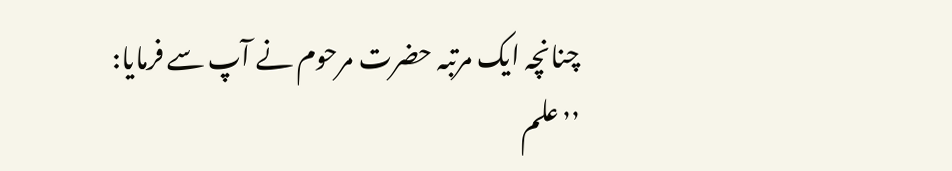چنانچہ ایک مرتبہ حضرت مرحوم نے آپ سے فرمایا:
’’علم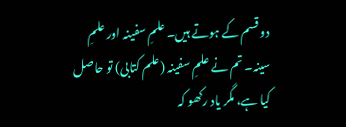دو قسم کے ہوتے ہیں۔ علمِ سفینہ اور علمِ سینہ۔ تم نے علمِ سفینہ (علم کتابی) تو حاصل کیا ہے، مگر یاد رکھو کہ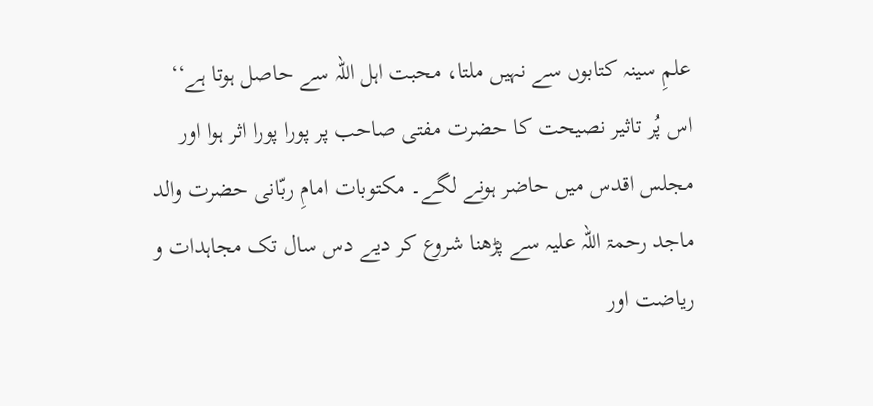علمِ سینہ کتابوں سے نہیں ملتا، محبت اہل اللہ سے حاصل ہوتا ہے‘‘
اس پُر تاثیر نصیحت کا حضرت مفتی صاحب پر پورا پورا اثر ہوا اور مجلس اقدس میں حاضر ہونے لگے۔ مکتوبات امامِ ربّانی حضرت والد ماجد رحمۃ اللہ علیہ سے پڑھنا شروع کر دیے دس سال تک مجاہدات و ریاضت اور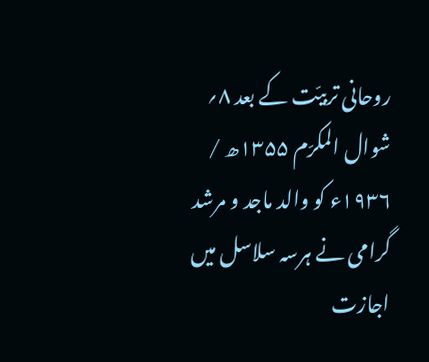روحانی تربیّت کے بعد ۸؍ شوال المکرّم ۱۳۵۵ھ / ۱۹۳۶ء کو والد ماجد و مرشد گرامی نے ہرسہ سلاسل میں اجازت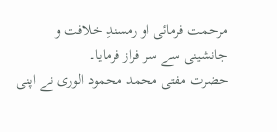مرحمت فرمائی او رمسندِ خلافت و جانشینی سے سر فراز فرمایا۔
حضرت مفتی محمد محمود الوری نے اپنی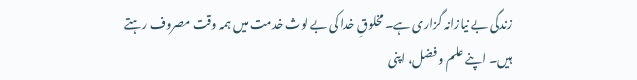زندگی بے نیازانہ گزاری ہے۔ مخلوقِ خدا کی بے لوث خدمت میں ہمہ وقت مصروف رہتے ہیں۔ اپنے علم و فضل، اپنی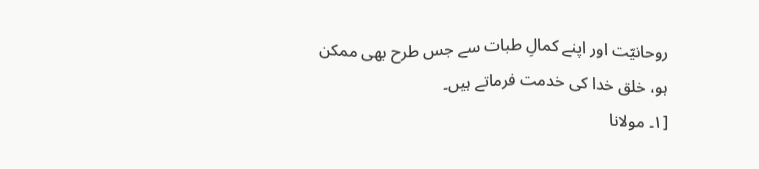روحانیّت اور اپنے کمالِ طبات سے جس طرح بھی ممکن ہو، خلق خدا کی خدمت فرماتے ہیں۔
[۱۔ مولانا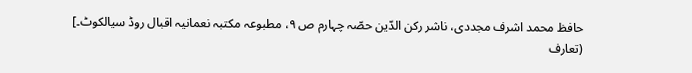حافظ محمد اشرف مجددی، ناشر رکن الدّین حصّہ چہارم ص ۹، مطبوعہ مکتبہ نعمانیہ اقبال روڈ سیالکوٹ۔]
(تعارف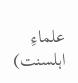علماءِ اہلسنت)